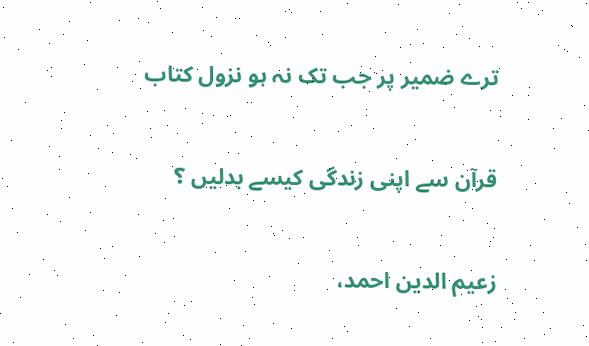ترے ضمیر پر جب تک نہ ہو نزول کتاب

قرآن سے اپنی زندگی کیسے بدلیں ؟

زعیم الدین احمد،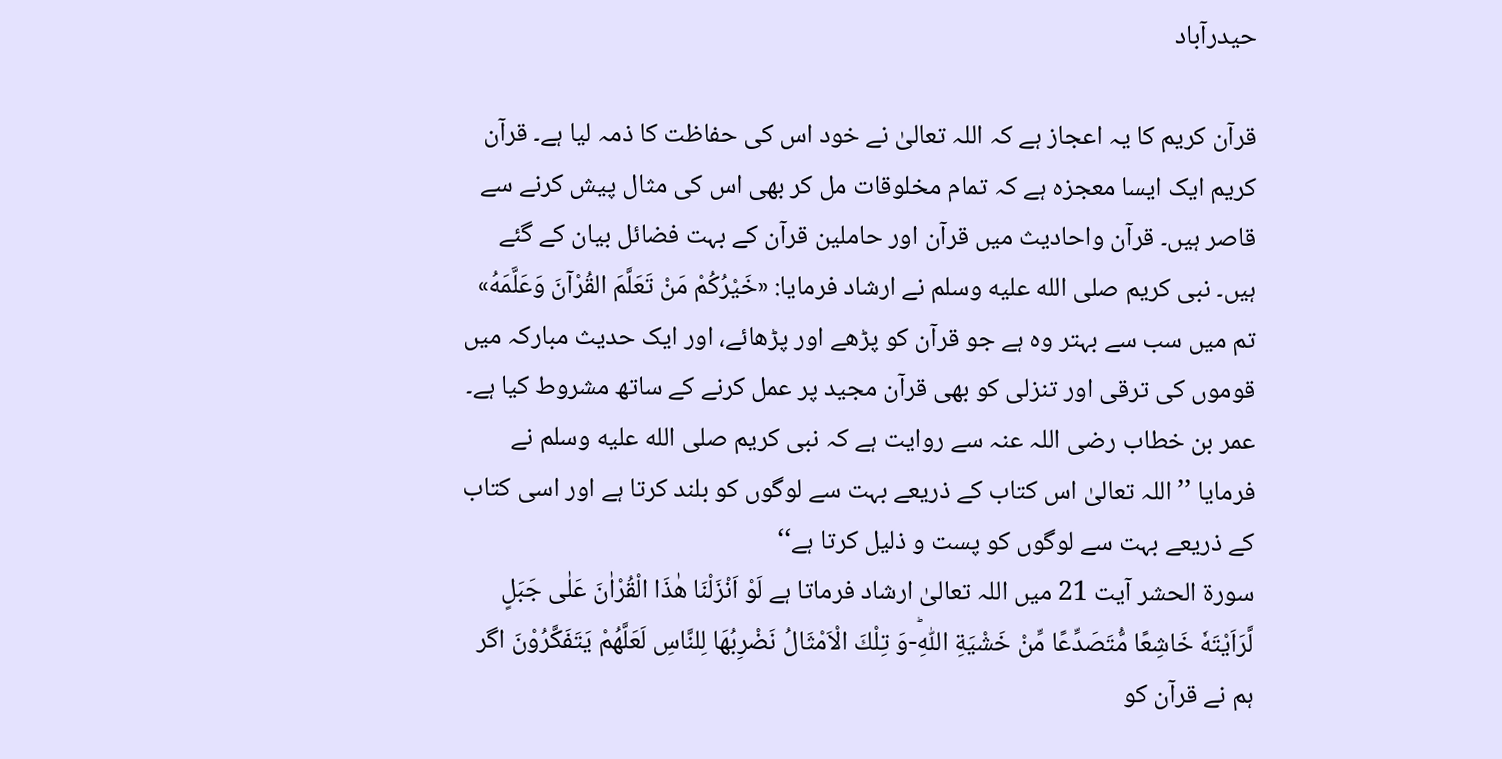حیدرآباد

قرآن کریم کا یہ اعجاز ہے کہ اللہ تعالیٰ نے خود اس کی حفاظت کا ذمہ لیا ہے۔ قرآن کریم ایک ایسا معجزہ ہے کہ تمام مخلوقات مل کر بھی اس کی مثال پیش کرنے سے قاصر ہیں۔ قرآن واحادیث میں قرآن اور حاملین قرآن کے بہت فضائل بیان کے گئے ہیں۔ نبی کریم صلى الله عليه وسلم نے ارشاد فرمایا: «خَيْرُكُمْ مَنْ تَعَلَّمَ القُرْآنَ وَعَلَّمَهُ» تم میں سب سے بہتر وہ ہے جو قرآن کو پڑھے اور پڑھائے، اور ایک حدیث مبارکہ میں قوموں کی ترقی اور تنزلی کو بھی قرآن مجید پر عمل کرنے کے ساتھ مشروط کیا ہے۔ عمر بن خطاب رضی اللہ عنہ سے روایت ہے کہ نبی کریم صلى الله عليه وسلم نے فرمایا ’’اللہ تعالیٰ اس کتاب کے ذریعے بہت سے لوگوں کو بلند کرتا ہے اور اسی کتاب کے ذریعے بہت سے لوگوں کو پست و ذلیل کرتا ہے‘‘
سورۃ الحشر آیت 21 میں اللہ تعالیٰ ارشاد فرماتا ہے لَوْ اَنْزَلْنَا هٰذَا الْقُرْاٰنَ عَلٰى جَبَلٍ لَّرَاَیْتَهٗ خَاشِعًا مُّتَصَدِّعًا مِّنْ خَشْیَةِ اللّٰهِؕ-وَ تِلْكَ الْاَمْثَالُ نَضْرِبُهَا لِلنَّاسِ لَعَلَّهُمْ یَتَفَكَّرُوْنَ اگر ہم نے قرآن کو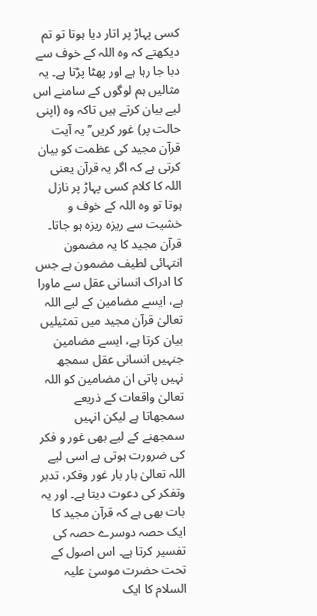کسی پہاڑ پر اتار دیا ہوتا تو تم دیکھتے کہ وہ اللہ کے خوف سے دبا جا رہا ہے اور پھٹا پڑتا ہے۔ یہ مثالیں ہم لوگوں کے سامنے اس لیے بیان کرتے ہیں تاکہ وہ (اپنی حالت پر) غور کریں’’ یہ آیت قرآن مجید کی عظمت کو بیان کرتی ہے کہ اگر یہ قرآن یعنی اللہ کا کلام کسی پہاڑ پر نازل ہوتا تو وہ اللہ کے خوف و خشیت سے ریزہ ریزہ ہو جاتا۔ قرآن مجید کا یہ مضمون انتہائی لطیف مضمون ہے جس کا ادراک انسانی عقل سے ماورا ہے، ایسے مضامین کے لیے اللہ تعالیٰ قرآن مجید میں تمثیلیں بیان کرتا ہے، ایسے مضامین جنہیں انسانی عقل سمجھ نہیں پاتی ان مضامین کو اللہ تعالیٰ واقعات کے ذریعے سمجھاتا ہے لیکن انہیں سمجھنے کے لیے بھی غور و فکر کی ضرورت ہوتی ہے اسی لیے اللہ تعالیٰ بار بار غور وفکر، تدبر وتفکر کی دعوت دیتا ہے۔ اور یہ بات بھی ہے کہ قرآن مجید کا ایک حصہ دوسرے حصہ کی تفسیر کرتا ہے۔ اس اصول کے تحت حضرت موسیٰ علیہ السلام کا ایک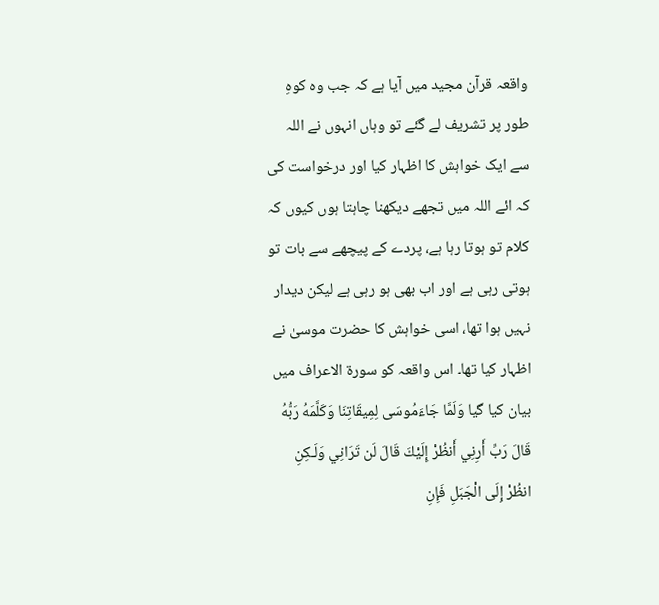واقعہ قرآن مجید میں آیا ہے کہ جب وہ کوہِ طور پر تشریف لے گئے تو وہاں انہوں نے اللہ سے ایک خواہش کا اظہار کیا اور درخواست کی کہ ائے اللہ میں تجھے دیکھنا چاہتا ہوں کیوں کہ کلام تو ہوتا رہا ہے، پردے کے پیچھے سے بات تو ہوتی رہی ہے اور اب بھی ہو رہی ہے لیکن دیدار نہیں ہوا تھا، اسی خواہش کا حضرت موسیٰ نے اظہار کیا تھا۔ اس واقعہ کو سورۃ الاعراف میں بیان کیا گیا وَلَمَّا جَاءَمُوسَى لِمِيقَاتِنَا وَكَلَّمَهُ رَبُّهُ قَالَ رَبِّ أَرِنِي أَنظُرْ إِلَيْكَ قَالَ لَن تَرَانِي وَلَـكِنِ انظُرْ إِلَى الْجَبَلِ فَإِنِ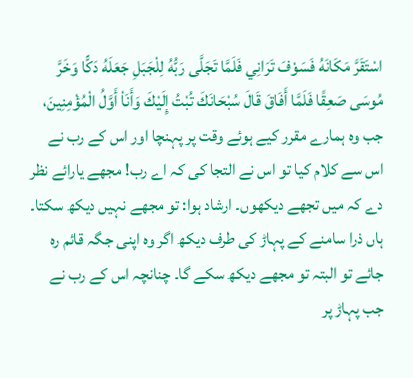اسْتَقَرَّ مَكَانَهُ فَسَوْفَ تَرَانِي فَلَمَّا تَجَلَّى رَبُّهُ لِلْجَبَلِ جَعَلَهُ دَكًّا وَخَرَّ مُوسَى صَعِقًا فَلَمَّا أَفَاقَ قَالَ سُبْحَانَكَ تُبْتُ إِلَيْكَ وَأَنَاْ أَوَّلُ الْمُؤْمِنِينَ، جب وہ ہمارے مقرر کیے ہوئے وقت پر پہنچا اور اس کے رب نے اس سے کلام کیا تو اس نے التجا کی کہ اے رب! مجھے یارائے نظر دے کہ میں تجھے دیکھوں۔ ارشاد ہوا: تو مجھے نہیں دیکھ سکتا۔ ہاں ذرا سامنے کے پہاڑ کی طرف دیکھ اگر وہ اپنی جگہ قائم رہ جائے تو البتہ تو مجھے دیکھ سکے گا۔ چنانچہ اس کے رب نے جب پہاڑ پر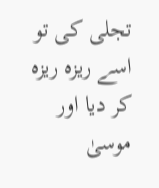تجلی کی تو اسے ریزہ ریزہ کر دیا اور موسیٰ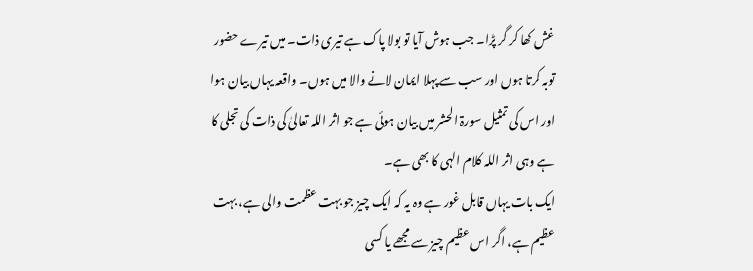غش کھا کر گر پڑا۔ جب ہوش آیا تو بولا پاک ہے تیری ذات۔ میں تیرے حضور توبہ کرتا ہوں اور سب سے پہلا ایمان لانے والا میں ہوں۔ واقعہ یہاں بیان ہوا اور اس کی تمثیل سورۃ الحشر میں بیان ہوئی ہے جو اثر اللہ تعالیٰ کی ذات کی تجلی کا ہے وہی اثر اللہ کلام الہی کا بھی ہے۔
ایک بات یہاں قابل غور ہے وہ یہ کہ ایک چیز جو بہت عظمت والی ہے، بہت عظیم ہے، اگر اس عظیم چیز سے مجھے یا کسی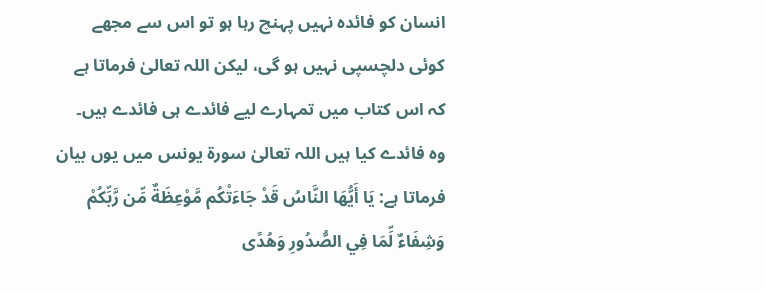انسان کو فائدہ نہیں پہنچ رہا ہو تو اس سے مجھے کوئی دلچسپی نہیں ہو گی، لیکن اللہ تعالیٰ فرماتا ہے کہ اس کتاب میں تمہارے لیے فائدے ہی فائدے ہیں۔ وہ فائدے کیا ہیں اللہ تعالیٰ سورۃ یونس میں یوں بیان فرماتا ہے: يَا أَيُّهَا النَّاسُ قَدْ جَاءَتْكُم مَّوْعِظَةٌ مِّن رَّبِّكُمْ وَشِفَاءٌ لِّمَا فِي الصُّدُورِ وَهُدًى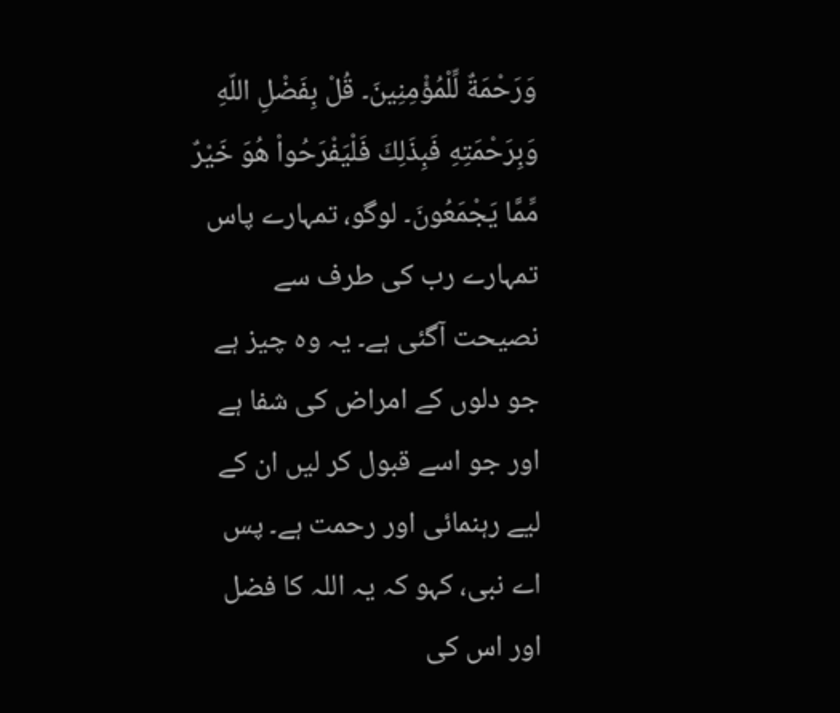وَرَحْمَةٌ لِّلْمُؤْمِنِينَ۔ قُلْ بِفَضْلِ اللّهِ وَبِرَحْمَتِهِ فَبِذَلِكَ فَلْيَفْرَحُواْ هُوَ خَيْرٌ مِّمَّا يَجْمَعُونَ۔ لوگو، تمہارے پاس تمہارے رب کی طرف سے نصیحت آگئی ہے۔ یہ وہ چیز ہے جو دلوں کے امراض کی شفا ہے اور جو اسے قبول کر لیں ان کے لیے رہنمائی اور رحمت ہے۔ پس اے نبی، کہو کہ یہ اللہ کا فضل اور اس کی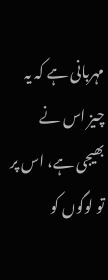مہربانی ہے کہ یہ چیز اس نے بھیجی ہے، اس پر تو لوگوں کو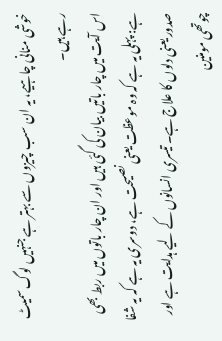خوشی منانی چاہیے، یہ ان سب چیزوں سے بہتر ہے جنہیں لوگ سمیٹ رہے ہیں۔
اس آیت میں چار باتیں بیان کی گئی ہیں اور ان چار باتوں میں ربط بھی ہے: پہلی یہ ہے کہ وہ موعظت یعنی نصیحت ہے، دوسری یہ ہے کہ یہ شفا صدور یعنی دلوں کا علاج ہے۔ تیسری انسانوں کے لیے ہدایت ہے اور چوتھی مومنین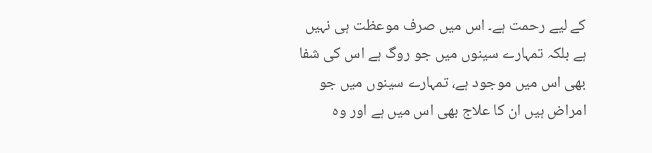کے لیے رحمت ہے۔ اس میں صرف موعظت ہی نہیں ہے بلکہ تمہارے سینوں میں جو روگ ہے اس کی شفا بھی اس میں موجود ہے، تمہارے سینوں میں جو امراض ہیں ان کا علاج بھی اس میں ہے اور وہ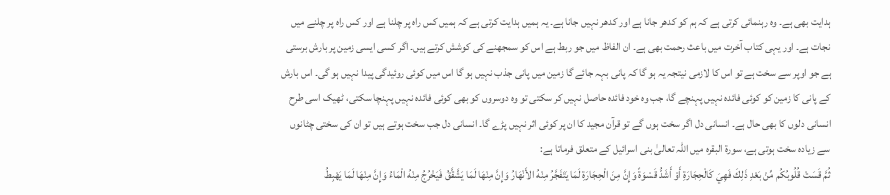ہدایت بھی ہے۔ وہ رہنمائی کرتی ہے کہ ہم کو کدھر جانا ہے اور کدھر نہیں جانا ہے۔ یہ ہمیں ہدایت کرتی ہے کہ ہمیں کس راہ پر چلنا ہے اور کس راہ پر چلنے میں نجات ہے۔ اور یہی کتاب آخرت میں باعث رحمت بھی ہے۔ ان الفاظ میں جو ربط ہے اس کو سمجھنے کی کوشش کرتے ہیں۔ اگر کسی ایسی زمین پر بارش برستی ہے جو اوپر سے سخت ہے تو اس کا لازمی نیتجہ یہ ہو گا کہ پانی بہہ جائے گا زمین میں پانی جذب نہیں ہو گا اس میں کوئی روئیدگی پیدا نہیں ہو گی۔ اس بارش کے پانی کا زمین کو کوئی فائدہ نہیں پہنچے گا، جب وہ خود فائدہ حاصل نہیں کر سکتی تو وہ دوسروں کو بھی کوئی فائدہ نہیں پہنچا سکتی، ٹھیک اسی طرح انسانی دلوں کا بھی حال ہے۔ انسانی دل اگر سخت ہوں گے تو قرآن مجید کا ان پر کوئی اثر نہیں پڑے گا۔ انسانی دل جب سخت ہوتے ہیں تو ان کی سختی چٹانوں سے زیادہ سخت ہوتی ہے، سورۃ البقرہ میں اللہ تعالیٰ بنی اسرائیل کے متعلق فرماتا ہے:
ثُمَّ قَسَتْ قُلُوبُكُم مِّنْ بَعْدِ ذَلِكَ فَهِيَ كَالْحِجَارَةِ أَوْ أَشَدُّ قَسْوَةً وَإِنَّ مِنَ الْحِجَارَةِ لَمَا يَتَفَجَّرُ مِنْهُ الأَنْهَارُ وَإِنَّ مِنْهَا لَمَا يَشَّقَّقُ فَيَخْرُجُ مِنْهُ الْمَاءُ وَإِنَّ مِنْهَا لَمَا يَهْبِطُ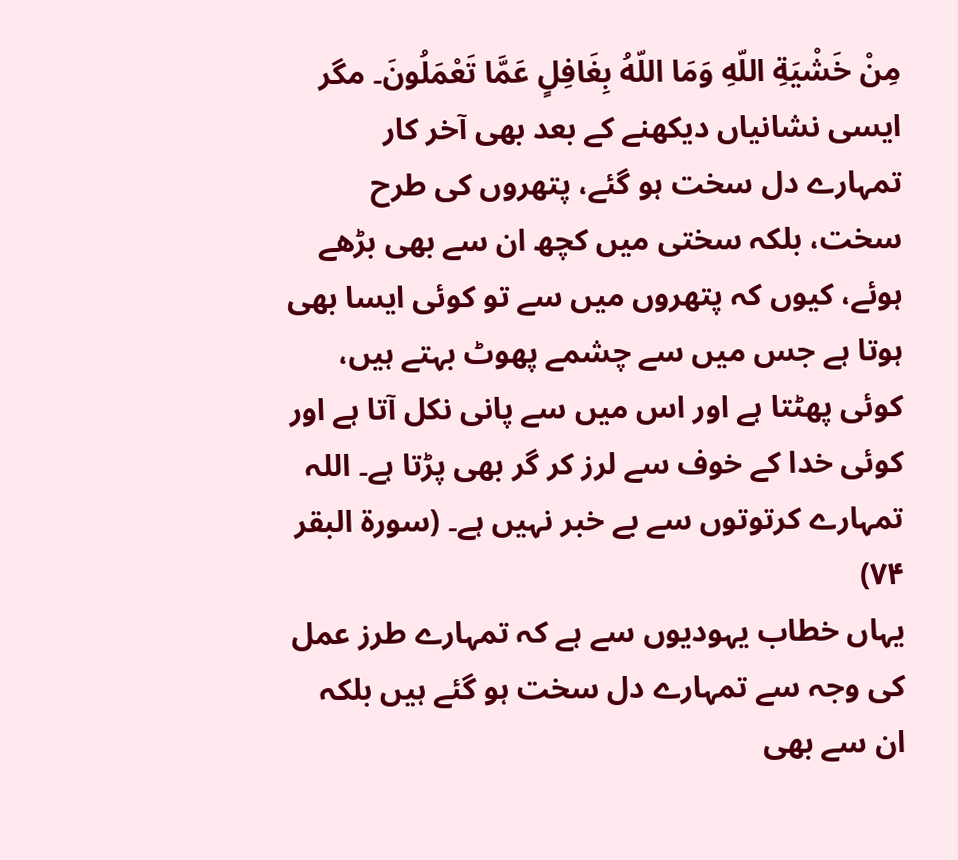مِنْ خَشْيَةِ اللّهِ وَمَا اللّهُ بِغَافِلٍ عَمَّا تَعْمَلُونَ۔ مگر ایسی نشانیاں دیکھنے کے بعد بھی آخر کار تمہارے دل سخت ہو گئے، پتھروں کی طرح سخت، بلکہ سختی میں کچھ ان سے بھی بڑھے ہوئے، کیوں کہ پتھروں میں سے تو کوئی ایسا بھی ہوتا ہے جس میں سے چشمے پھوٹ بہتے ہیں، کوئی پھٹتا ہے اور اس میں سے پانی نکل آتا ہے اور کوئی خدا کے خوف سے لرز کر گر بھی پڑتا ہے۔ اللہ تمہارے کرتوتوں سے بے خبر نہیں ہے۔ (سورۃ البقر ۷۴)
یہاں خطاب یہودیوں سے ہے کہ تمہارے طرز عمل کی وجہ سے تمہارے دل سخت ہو گئے ہیں بلکہ ان سے بھی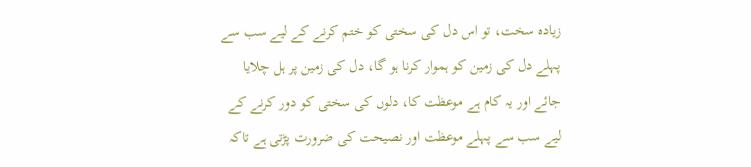زیادہ سخت، تو اس دل کی سختی کو ختم کرنے کے لیے سب سے پہلے دل کی زمین کو ہموار کرنا ہو گا، دل کی زمین پر ہل چلایا جائے اور یہ کام ہے موعظت کا، دلوں کی سختی کو دور کرنے کے لیے سب سے پہلے موعظت اور نصیحت کی ضرورت پڑتی ہے تاکہ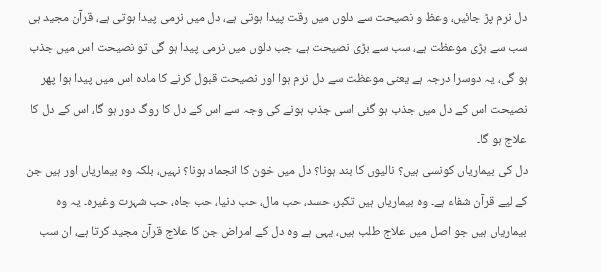دل نرم پڑ جائیں، وعظ و نصیحت سے دلوں میں رقت پیدا ہوتی ہے، دل میں نرمی پیدا ہوتی ہے، قرآن مجید ہی سب سے بڑی موعظت ہے، سب سے بڑی نصیحت ہے، جب دلوں میں نرمی پیدا ہو گی تو نصیحت اس میں جذب ہو گی، یہ دوسرا درجہ ہے یعنی موعظت سے دل نرم ہوا اور نصیحت قبول کرنے کا مادہ اس میں پیدا ہوا پھر نصیحت اس کے دل میں جذب ہو گئی اسی جذب ہونے کی وجہ سے اس کے دل کا روگ دور ہو گا، اس کے دل کا علاج ہو گا۔
دل کی بیماریاں کونسی ہیں؟ نالیوں کا بند ہونا؟ دل میں خون کا انجماد ہونا؟ نہیں، بلکہ وہ بیماریاں اور ہیں جن کے لیے قرآن شفاء ہے۔ وہ بیماریاں ہیں تکبر، حسد، حب مال، حب دنیا، حب جاہ، حب شہرت وغیرہ۔ یہ وہ بیماریاں ہیں جو اصل میں علاج طلب ہیں، یہی ہے وہ دل کے امراض جن کا علاج قرآن مجید کرتا ہے، ان سب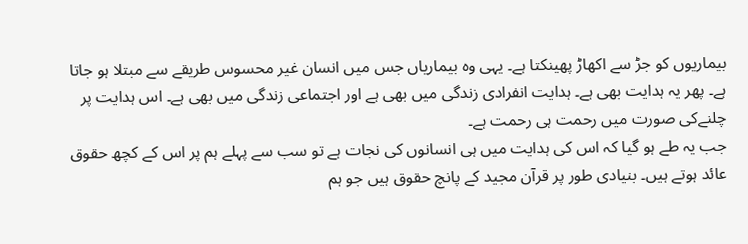بیماریوں کو جڑ سے اکھاڑ پھینکتا ہے۔ یہی وہ بیماریاں جس میں انسان غیر محسوس طریقے سے مبتلا ہو جاتا ہے۔ پھر یہ ہدایت بھی ہے۔ ہدایت انفرادی زندگی میں بھی ہے اور اجتماعی زندگی میں بھی ہے۔ اس ہدایت پر چلنےکی صورت میں رحمت ہی رحمت ہے۔
جب یہ طے ہو گیا کہ اس کی ہدایت میں ہی انسانوں کی نجات ہے تو سب سے پہلے ہم پر اس کے کچھ حقوق عائد ہوتے ہیں۔ بنیادی طور پر قرآن مجید کے پانچ حقوق ہیں جو ہم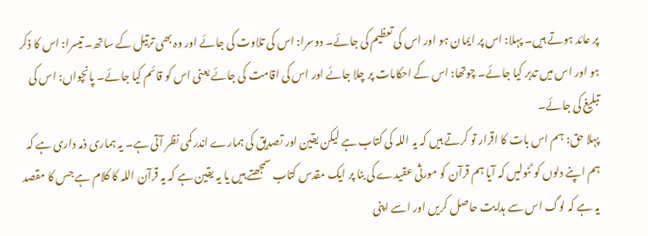پر عائد ہوتے ہیں۔ پہلا: اس پر ایمان ہو اور اس کی تعظیم کی جائے۔ دوسرا: اس کی تلاوت کی جائے اور وہ بھی ترتیل کے ساتھ۔ تیسرا: اس کا ذکر ہو اور اس میں تدبر کیا جائے۔ چوتھا: اس کے احکامات پر چلا جائے اور اس کی اقامت کی جائے یعنی اس کو قائم کیا جائے۔ پانچواں: اس کی تبلیغ کی جائے۔
پہلا حق: ہم اس بات کا اقرار تو کرتے ہیں کہ یہ اللہ کی کتاب ہے لیکن یقین اور تصدیق کی ہمارے اندر کمی نظر آتی ہے۔ یہ ہماری ذمہ داری ہے کہ ہم اپنے دلوں کو ٹٹولیں کہ آیا ہم قرآن کو مورثی عقیدے کی بنا پر ایک مقدس کتاب سمجھتے ہیں یا یہ یقین ہے کہ یہ قرآن اللہ کا کلام ہے جس کا مقصد یہ ہے کہ لوگ اس سے ہدایت حاصل کریں اور اسے اپنی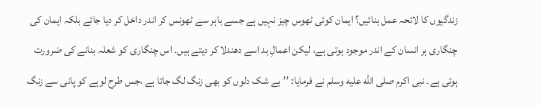زندگیوں کا لائحہ عمل بنائیں؟ ایمان کوئی ٹھوس چیز نہیں ہے جسے باہر سے ٹھونس کر اندر داخل کر دیا جائے بلکہ ایمان کی چنگاری ہر انسان کے اندر موجود ہوتی ہے، لیکن اعمالِ بد اسے دھندلا کر دیتے ہیں۔ اس چنگاری کو شعلہ بنانے کی ضرورت ہوتی ہے۔ نبی اکرم صلى الله عليه وسلم نے فرمایا: ’’بے شک دلوں کو بھی زنگ لگ جاتا ہے ،جس طرح لوہے کو پانی سے زنگ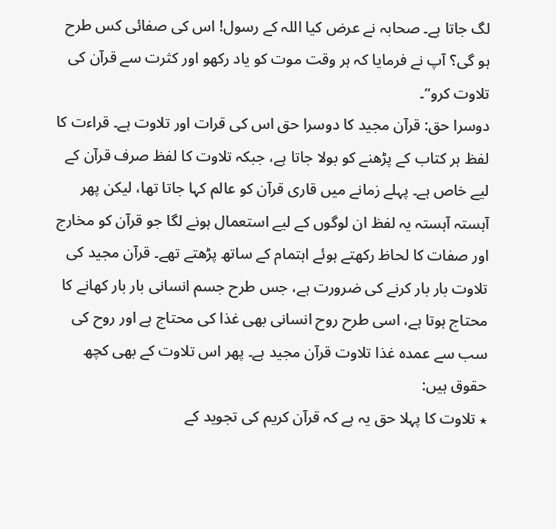لگ جاتا ہے۔ صحابہ نے عرض کیا اللہ کے رسول! اس کی صفائی کس طرح ہو گی؟ آپ نے فرمایا کہ ہر وقت موت کو یاد رکھو اور کثرت سے قرآن کی تلاوت کرو”۔
دوسرا حق: قرآن مجید کا دوسرا حق اس کی قرات اور تلاوت ہے۔ قراءت کا لفظ ہر کتاب کے پڑھنے کو بولا جاتا ہے، جبکہ تلاوت کا لفظ صرف قرآن کے لیے خاص ہے۔ پہلے زمانے میں قاری قرآن کو عالم کہا جاتا تھا، لیکن پھر آہستہ آہستہ یہ لفظ ان لوگوں کے لیے استعمال ہونے لگا جو قرآن کو مخارج اور صفات کا لحاظ رکھتے ہوئے اہتمام کے ساتھ پڑھتے تھے۔ قرآن مجید کی تلاوت بار بار کرنے کی ضرورت ہے، جس طرح جسم انسانی بار بار کھانے کا محتاج ہوتا ہے، اسی طرح روح انسانی بھی غذا کی محتاج ہے اور روح کی سب سے عمدہ غذا تلاوت قرآن مجید ہے۔ پھر اس تلاوت کے بھی کچھ حقوق ہیں:
٭ تلاوت کا پہلا حق یہ ہے کہ قرآن کریم کی تجوید کے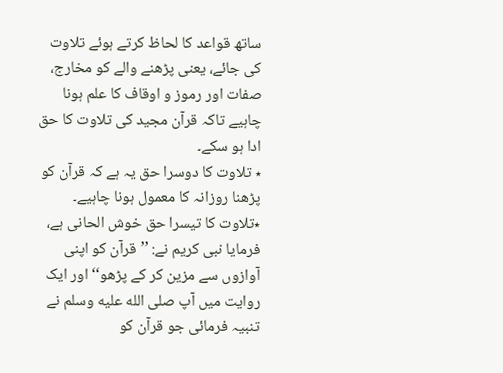ساتھ قواعد کا لحاظ کرتے ہوئے تلاوت کی جائے، یعنی پڑھنے والے کو مخارج، صفات اور رموز و اوقاف کا علم ہونا چاہیے تاکہ قرآن مجید کی تلاوت کا حق ادا ہو سکے۔
٭ تلاوت کا دوسرا حق یہ ہے کہ قرآن کو پڑھنا روزانہ کا معمول ہونا چاہیے۔
٭تلاوت کا تیسرا حق خوش الحانی ہے، فرمایا نبی کریم نے: ’’قرآن کو اپنی آوازوں سے مزین کر کے پڑھو‘‘ اور ایک روایت میں آپ صلى الله عليه وسلم نے تنبیہ فرمائی جو قرآن کو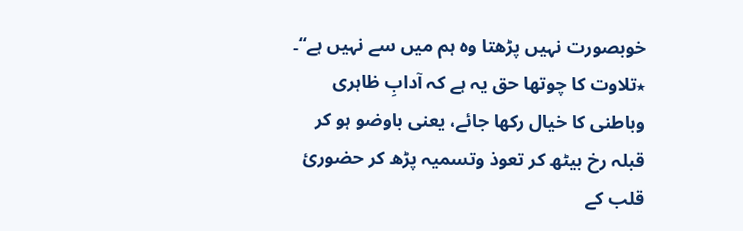خوبصورت نہیں پڑھتا وہ ہم میں سے نہیں ہے‘‘۔
٭تلاوت کا چوتھا حق یہ ہے کہ آدابِ ظاہری وباطنی کا خیال رکھا جائے، یعنی باوضو ہو کر قبلہ رخ بیٹھ کر تعوذ وتسمیہ پڑھ کر حضوریٔ قلب کے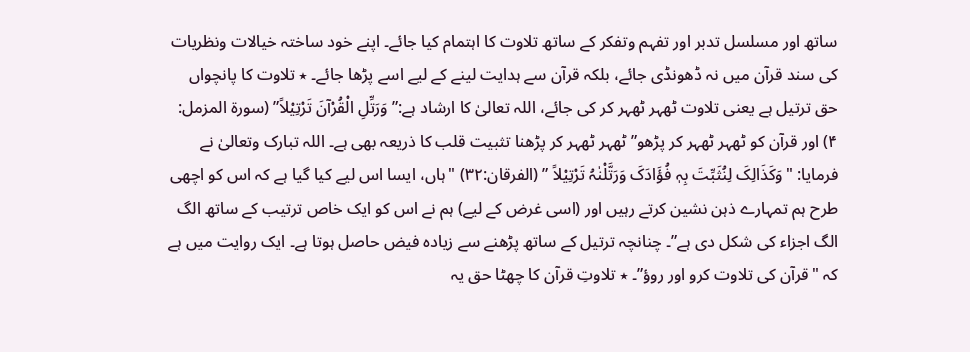ساتھ اور مسلسل تدبر اور تفہم وتفکر کے ساتھ تلاوت کا اہتمام کیا جائے۔ اپنے خود ساختہ خیالات ونظریات کی سند قرآن میں نہ ڈھونڈی جائے، بلکہ قرآن سے ہدایت لینے کے لیے اسے پڑھا جائے۔ ٭ تلاوت کا پانچواں حق ترتیل ہے یعنی تلاوت ٹھہر ٹھہر کر کی جائے، اللہ تعالیٰ کا ارشاد ہے:” وَرَتِّلِ الْقُرْآنَ تَرْتِیْلاً” (سورۃ المزمل: ۴) اور قرآن کو ٹھہر ٹھہر کر پڑھو” ٹھہر ٹھہر کر پڑھنا تثبیت قلب کا ذریعہ بھی ہے۔ اللہ تبارک وتعالیٰ نے فرمایا: "وَکَذَالِکَ لِنُثَبِّتَ بِہٖ فُؤَادَکَ وَرَتَّلْنٰہُ تَرْتِیْلاً ” (الفرقان:۳۲) "ہاں، ایسا اس لیے کیا گیا ہے کہ اس کو اچھی طرح ہم تمہارے ذہن نشین کرتے رہیں اور (اسی غرض کے لیے) ہم نے اس کو ایک خاص ترتیب کے ساتھ الگ الگ اجزاء کی شکل دی ہے”۔ چنانچہ ترتیل کے ساتھ پڑھنے سے زیادہ فیض حاصل ہوتا ہے۔ ایک روایت میں ہے کہ "قرآن کی تلاوت کرو اور روؤ”۔ ٭ تلاوتِ قرآن کا چھٹا حق یہ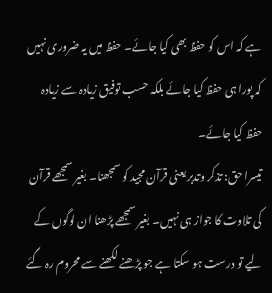ہے کہ اس کو حفظ بھی کیا جائے۔ حفظ میں یہ ضروری نہیں کہ پورا ہی حفظ کیا جائے بلکہ حسب توفیق زیادہ سے زیادہ حفظ کیا جائے۔
تیسرا حق: تذکر وتدبر یعنی قرآن مجید کو سمجھنا۔ بغیر سمجھے قرآن کی تلاوت کا جواز ہی نہیں۔ بغیر سمجھے پڑھنا ان لوگوں کے لیے تو درست ہو سکتا ہے جو پڑھنے لکھنے سے محروم رہ گئے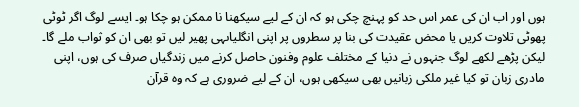ہوں اور اب ان کی عمر اس حد کو پہنچ چکی ہو کہ ان کے لیے سیکھنا نا ممکن ہو چکا ہو۔ ایسے لوگ اگر ٹوٹی پھوٹی تلاوت کریں یا محض عقیدت کی بنا پر سطروں پر اپنی انگلیاںہی پھیر لیں تو بھی ان کو ثواب ملے گا۔ لیکن پڑھے لکھے لوگ جنہوں نے دنیا کے مختلف علوم وفنون حاصل کرنے میں زندگیاں صرف کی ہوں، اپنی مادری زبان تو کیا غیر ملکی زبانیں بھی سیکھی ہوں، ان کے لیے ضروری ہے کہ وہ قرآن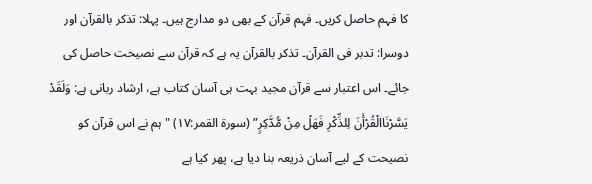کا فہم حاصل کریں۔ فہم قرآن کے بھی دو مدارج ہیں۔ پہلا: تذکر بالقرآن اور دوسرا: تدبر فی القرآن۔ تذکر بالقرآن یہ ہے کہ قرآن سے نصیحت حاصل کی جائے۔ اس اعتبار سے قرآن مجید بہت ہی آسان کتاب ہے، ارشاد ربانی ہے: وَلَقَدْ یَسَّرْنَاالْقُرْأٰنَ لِلذِّکْرِ فَھَلْ مِنْ مُّدَّکِرٍ” (سورۃ القمر:۱۷) "ہم نے اس قرآن کو نصیحت کے لیے آسان ذریعہ بنا دیا ہے، پھر کیا ہے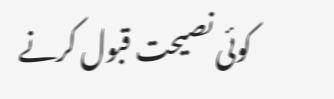کوئی نصیحت قبول کرنے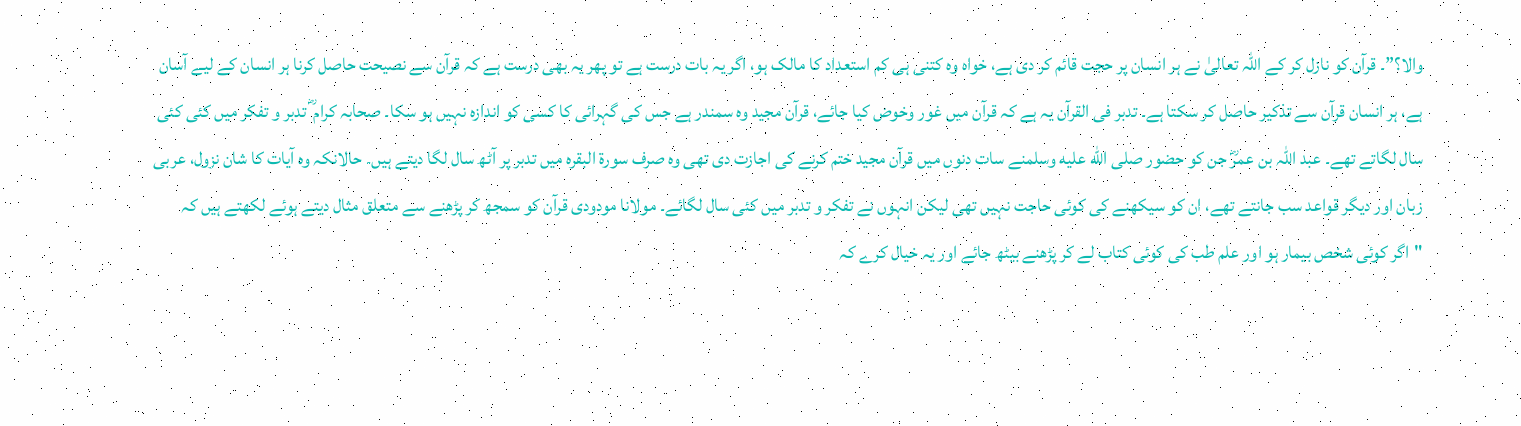والا؟”۔ قرآن کو نازل کر کے اللہ تعالیٰ نے ہر انسان پر حجت قائم کر دی ہے، خواہ وہ کتنی ہی کم استعداد کا مالک ہو، اگر یہ بات درست ہے تو پھر یہ بھی درست ہے کہ قرآن سے نصیحت حاصل کرنا ہر انسان کے لیے آسان ہے، ہر انسان قرآن سے تذکیر حاصل کر سکتا ہے۔ تدبر فی القرآن یہ ہے کہ قرآن میں غور وخوض کیا جائے، قرآن مجید وہ سمندر ہے جس کی گہرائی کا کسی کو اندازہ نہیں ہو سکا۔ صحابہ کرام ؓ تدبر و تفکر میں کئی کئی سال لگاتے تھے۔ عبد اللہ بن عمرؓ جن کو حضور صلى الله عليه وسلمنے سات دنوں میں قرآن مجید ختم کرنے کی اجازت دی تھی وہ صرف سورۃ البقرہ میں تدبر پر آٹھ سال لگا دیتے ہیں۔ حالانکہ وہ آیات کا شان نزول، عربی زبان اور دیگر قواعد سب جانتے تھے، ان کو سیکھنے کی کوئی حاجت نہیں تھی لیکن انہوں نے تفکر و تدبر میں کئی سال لگائے۔ مولانا مودودی قرآن کو سمجھ کر پڑھنے سے متعلق مثال دیتے ہوئے لکھتے ہیں کہ "اگر کوئی شخص بیمار ہو اور علم طب کی کوئی کتاب لے کر پڑھنے بیٹھ جائے اور یہ خیال کرے کہ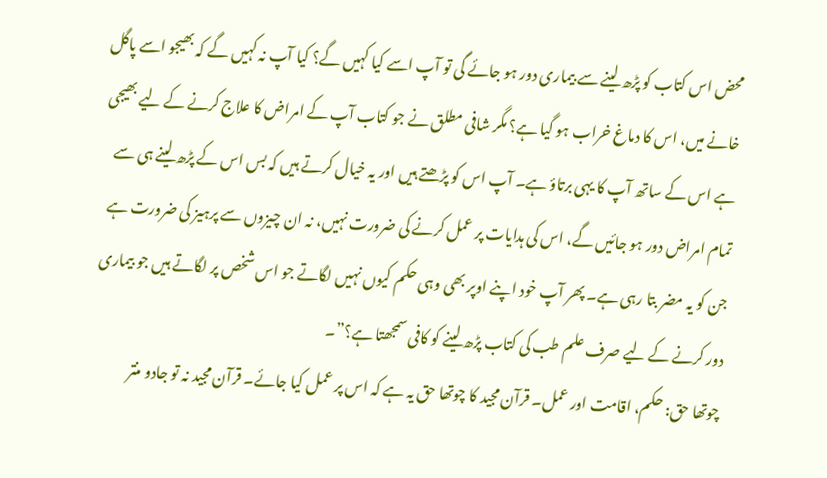محض اس کتاب کو پڑھ لینے سے بیماری دور ہو جائے گی تو آپ اسے کیا کہیں گے؟ کیا آپ نہ کہیں گے کہ بھیجو اسے پاگل خانے میں، اس کا دماغ خراب ہو گیا ہے؟ مگر شافی مطلق نے جو کتاب آپ کے امراض کا علاج کرنے کے لیے بھیجی ہے اس کے ساتھ آپ کا یہی برتاؤ ہے۔ آپ اس کو پڑھتے ہیں اور یہ خیال کرتے ہیں کہ بس اس کے پڑھ لینے ہی سے تمام امراض دور ہو جائیں گے، اس کی ہدایات پر عمل کرنے کی ضرورت نہیں، نہ ان چیزوں سے پرہیز کی ضرورت ہے جن کو یہ مضر بتا رہی ہے۔ پھر آپ خود اپنے اوپر بھی وہی حکم کیوں نہیں لگاتے جو اس شخص پر لگاتے ہیں جو بیماری دور کرنے کے لیے صرف علم طب کی کتاب پڑھ لینے کو کافی سمجھتا ہے؟”۔
چوتھا حق: حکم، اقامت اور عمل۔ قرآن مجید کا چوتھا حق یہ ہے کہ اس پر عمل کیا جائے۔ قرآن مجید نہ تو جادو منتر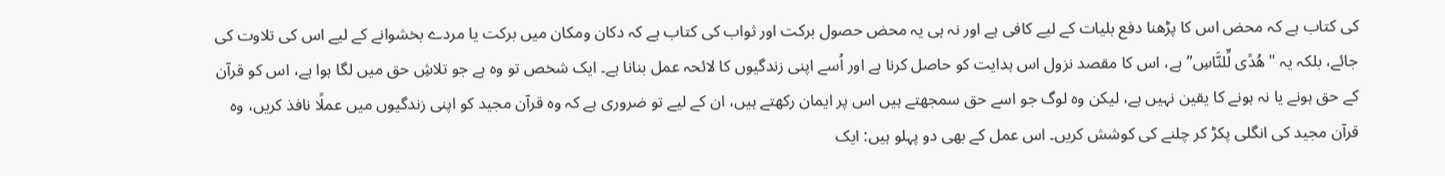کی کتاب ہے کہ محض اس کا پڑھنا دفع بلیات کے لیے کافی ہے اور نہ ہی یہ محض حصول برکت اور ثواب کی کتاب ہے کہ دکان ومکان میں برکت یا مردے بخشوانے کے لیے اس کی تلاوت کی جائے، بلکہ یہ "ھُدًی لِّلنَّاسِ” ہے، اس کا مقصد نزول اس ہدایت کو حاصل کرنا ہے اور اُسے اپنی زندگیوں کا لائحہ عمل بنانا ہے۔ ایک شخص تو وہ ہے جو تلاشِ حق میں لگا ہوا ہے، اس کو قرآن کے حق ہونے یا نہ ہونے کا یقین نہیں ہے، لیکن وہ لوگ جو اسے حق سمجھتے ہیں اس پر ایمان رکھتے ہیں، ان کے لیے تو ضروری ہے کہ وہ قرآن مجید کو اپنی زندگیوں میں عملًا نافذ کریں، وہ قرآن مجید کی انگلی پکڑ کر چلنے کی کوشش کریں۔ اس عمل کے بھی دو پہلو ہیں: ایک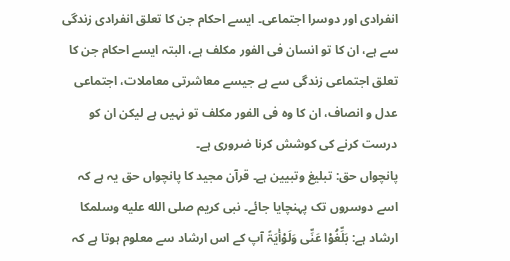انفرادی اور دوسرا اجتماعی۔ ایسے احکام جن کا تعلق انفرادی زندگی سے ہے، ان کا تو انسان فی الفور مکلف ہے، البتہ ایسے احکام جن کا تعلق اجتماعی زندگی سے ہے جیسے معاشرتی معاملات، اجتماعی عدل و انصاف، ان کا وہ فی الفور مکلف تو نہیں ہے لیکن ان کو درست کرنے کی کوشش کرنا ضروری ہے۔
پانچواں حق: تبلیغ وتبیین ہے۔ قرآن مجید کا پانچواں حق یہ ہے کہ اسے دوسروں تک پہنچایا جائے۔ نبی کریم صلى الله عليه وسلمکا ارشاد ہے: بَلِّغُوْا عَنِّی وَلَوْأٰیَۃً آپ کے اس ارشاد سے معلوم ہوتا ہے کہ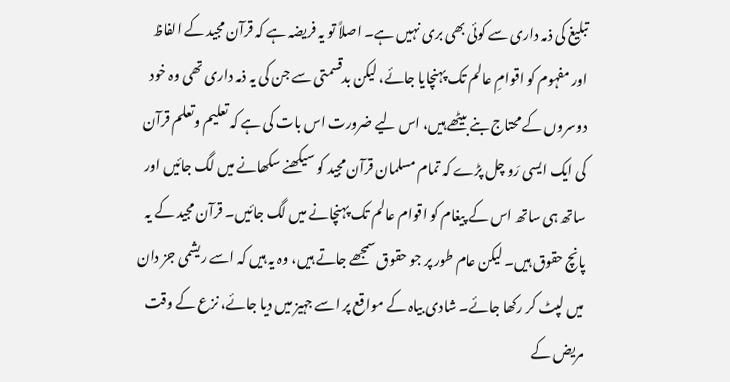تبلیغ کی ذمہ داری سے کوئی بھی بری نہیں ہے۔ اصلاً تو یہ فریضہ ہے کہ قرآن مجید کے الفاظ اور مفہوم کو اقوامِ عالم تک پہنچایا جائے، لیکن بدقسمتی سے جن کی یہ ذمہ داری تھی وہ خود دوسروں کے محتاج بنے بیٹھے ہیں، اس لیے ضرورت اس بات کی ہے کہ تعلیم وتعلم قرآن کی ایک ایسی رَو چل پڑے کہ تمام مسلمان قرآن مجید کو سیکھنے سکھانے میں لگ جائیں اور ساتھ ہی ساتھ اس کے پیغام کو اقوام عالم تک پہنچانے میں لگ جائیں۔ قرآن مجید کے یہ پانچ حقوق ہیں۔ لیکن عام طور پر جو حقوق سمجھے جاتے ہیں، وہ یہ ہیں کہ اسے ریشمی جز دان میں لپٹ کر رکھا جائے۔ شادی بیاہ کے مواقع پر اسے جہیز میں دیا جائے، نزع کے وقت مریض کے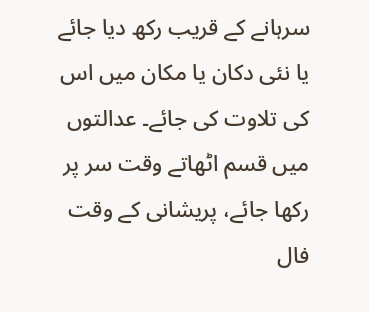سرہانے کے قریب رکھ دیا جائے یا نئی دکان یا مکان میں اس کی تلاوت کی جائے۔ عدالتوں میں قسم اٹھاتے وقت سر پر رکھا جائے، پریشانی کے وقت فال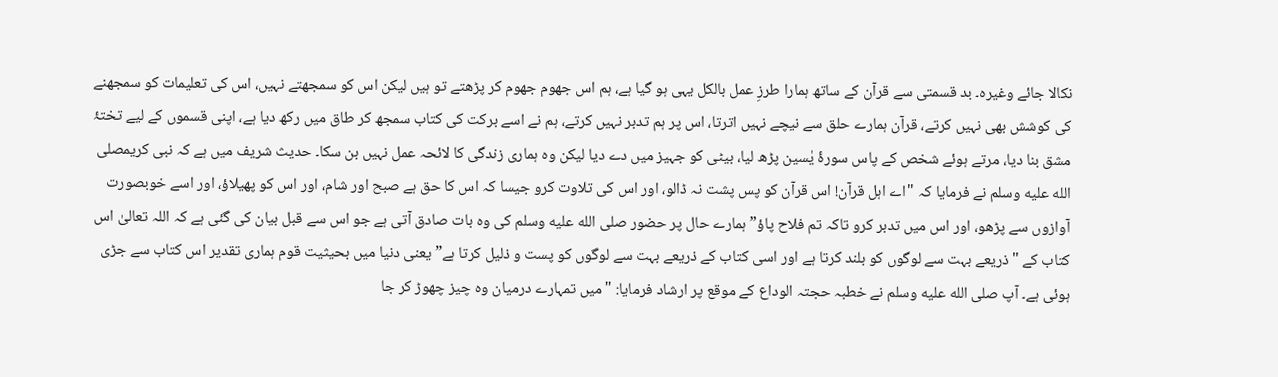نکالا جائے وغیرہ۔ بد قسمتی سے قرآن کے ساتھ ہمارا طرزِ عمل بالکل یہی ہو گیا ہے، ہم اس جھوم جھوم کر پڑھتے تو ہیں لیکن اس کو سمجھتے نہیں، اس کی تعلیمات کو سمجھنے کی کوشش بھی نہیں کرتے، قرآن ہمارے حلق سے نیچے نہیں اترتا، اس پر ہم تدبر نہیں کرتے، ہم نے اسے برکت کی کتاب سمجھ کر طاق میں رکھ دیا ہے، اپنی قسموں کے لیے تختۂ مشق بنا دیا، مرتے ہوئے شخص کے پاس سورۂ یٰسین پڑھ لیا، بیٹی کو جہیز میں دے دیا لیکن وہ ہماری زندگی کا لائحہ عمل نہیں بن سکا۔ حدیث شریف میں ہے کہ نبی کریمصلى الله عليه وسلم نے فرمایا کہ "اے اہل قرآن! اس قرآن کو پس پشت نہ ڈالو، اور اس کی تلاوت کرو جیسا کہ اس کا حق ہے صبح اور شام، اور اس کو پھیلاؤ، اور اسے خوبصورت آوازوں سے پڑھو، اور اس میں تدبر کرو تاکہ تم فلاح پاؤ” ہمارے حال پر حضور صلى الله عليه وسلم کی وہ بات صادق آتی ہے جو اس سے قبل بیان کی گئی ہے کہ اللہ تعالیٰ اس کتاب کے "ذریعے بہت سے لوگوں کو بلند کرتا ہے اور اسی کتاب کے ذریعے بہت سے لوگوں کو پست و ذلیل کرتا ہے” یعنی دنیا میں بحیثیت قوم ہماری تقدیر اس کتاب سے جڑی ہوئی ہے۔ آپ صلى الله عليه وسلم نے خطبہ حجتہ الوداع کے موقع پر ارشاد فرمایا: "میں تمہارے درمیان وہ چیز چھوڑ کر جا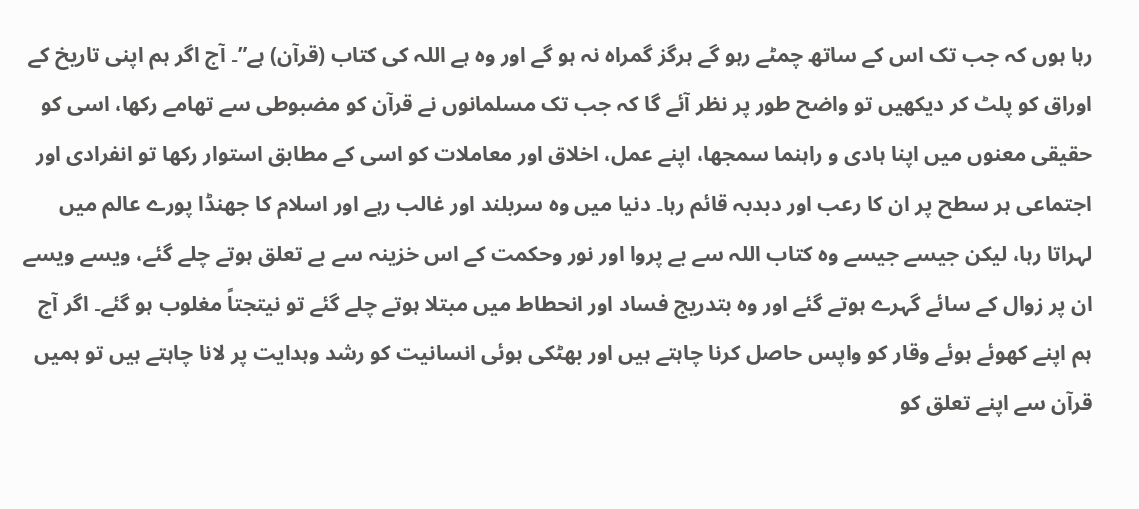رہا ہوں کہ جب تک اس کے ساتھ چمٹے رہو گے ہرگز گمراہ نہ ہو گے اور وہ ہے اللہ کی کتاب (قرآن) ہے”۔ آج اگر ہم اپنی تاریخ کے اوراق کو پلٹ کر دیکھیں تو واضح طور پر نظر آئے گا کہ جب تک مسلمانوں نے قرآن کو مضبوطی سے تھامے رکھا، اسی کو حقیقی معنوں میں اپنا ہادی و راہنما سمجھا، اپنے عمل، اخلاق اور معاملات کو اسی کے مطابق استوار رکھا تو انفرادی اور اجتماعی ہر سطح پر ان کا رعب اور دبدبہ قائم رہا۔ دنیا میں وہ سربلند اور غالب رہے اور اسلام کا جھنڈا پورے عالم میں لہراتا رہا، لیکن جیسے جیسے وہ کتاب اللہ سے بے پروا اور نور وحکمت کے اس خزینہ سے بے تعلق ہوتے چلے گئے، ویسے ویسے ان پر زوال کے سائے گہرے ہوتے گئے اور وہ بتدریج فساد اور انحطاط میں مبتلا ہوتے چلے گئے تو نیتجتاً مغلوب ہو گئے۔ اگر آج ہم اپنے کھوئے ہوئے وقار کو واپس حاصل کرنا چاہتے ہیں اور بھٹکی ہوئی انسانیت کو رشد وہدایت پر لانا چاہتے ہیں تو ہمیں قرآن سے اپنے تعلق کو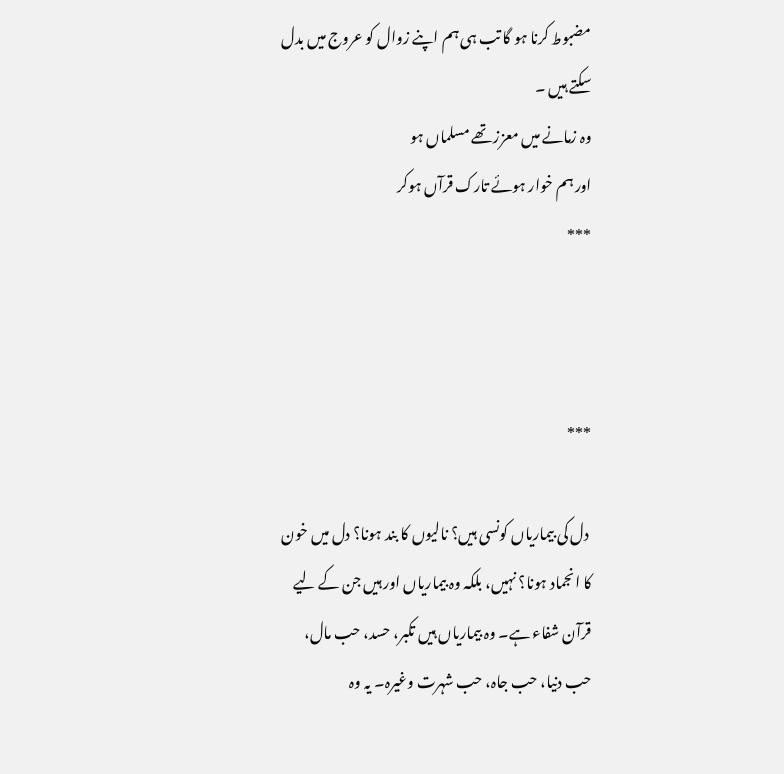مضبوط کرنا ہو گا تب ہی ہم اپنے زوال کو عروج میں بدل سکتے ہیں ۔
وہ زمانے میں معزز تھے مسلماں ہو
اور ہم خوار ہوئے تارک قرآں ہوکر
***



***

 دل کی بیماریاں کونسی ہیں؟ نالیوں کا بند ہونا؟ دل میں خون کا انجماد ہونا؟ نہیں، بلکہ وہ بیماریاں اور ہیں جن کے لیے قرآن شفاء ہے۔ وہ بیماریاں ہیں تکبر، حسد، حب مال، حب دنیا، حب جاہ، حب شہرت وغیرہ۔ یہ وہ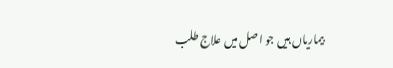بیماریاں ہیں جو اصل میں علاج طلب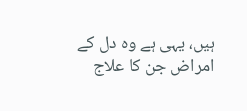ہیں، یہی ہے وہ دل کے امراض جن کا علاج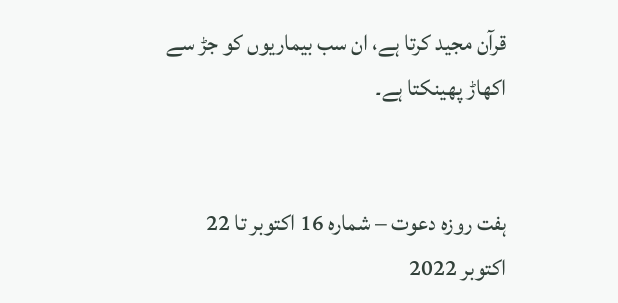قرآن مجید کرتا ہے، ان سب بیماریوں کو جڑ سے اکھاڑ پھینکتا ہے۔


ہفت روزہ دعوت – شمارہ 16 اکتوبر تا 22 اکتوبر 2022